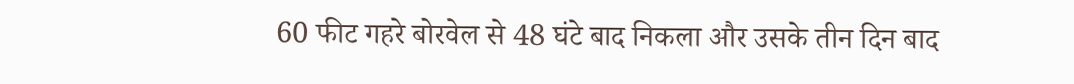60 फीट गहरे बोरवेल से 48 घंटे बाद निकला और उसके तीन दिन बाद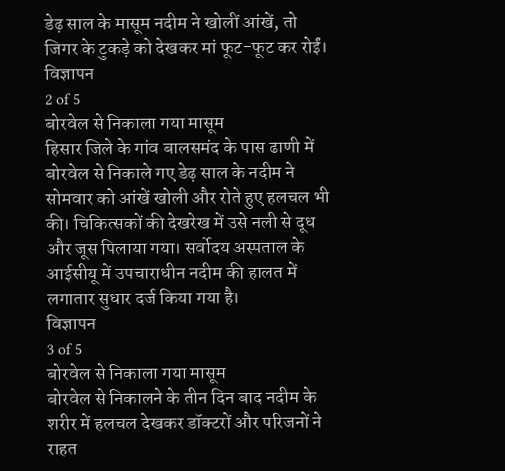डेढ़ साल के मासूम नदीम ने खोलीं आंखें, तो जिगर के टुकड़े को देखकर मां फूट-फूट कर रोईं।
विज्ञापन
2 of 5
बोरवेल से निकाला गया मासूम
हिसार जिले के गांव बालसमंद के पास ढाणी में बोरवेल से निकाले गए डेढ़ साल के नदीम ने सोमवार को आंखें खोली और रोते हुए हलचल भी की। चिकित्सकों की देखरेख में उसे नली से दूध और जूस पिलाया गया। सर्वोदय अस्पताल के आईसीयू में उपचाराधीन नदीम की हालत में लगातार सुधार दर्ज किया गया है।
विज्ञापन
3 of 5
बोरवेल से निकाला गया मासूम
बोरवेल से निकालने के तीन दिन बाद नदीम के शरीर में हलचल देखकर डॉक्टरों और परिजनों ने राहत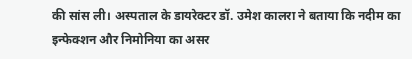की सांस ली। अस्पताल के डायरेक्टर डॉ. उमेश कालरा ने बताया कि नदीम का इन्फेक्शन और निमोनिया का असर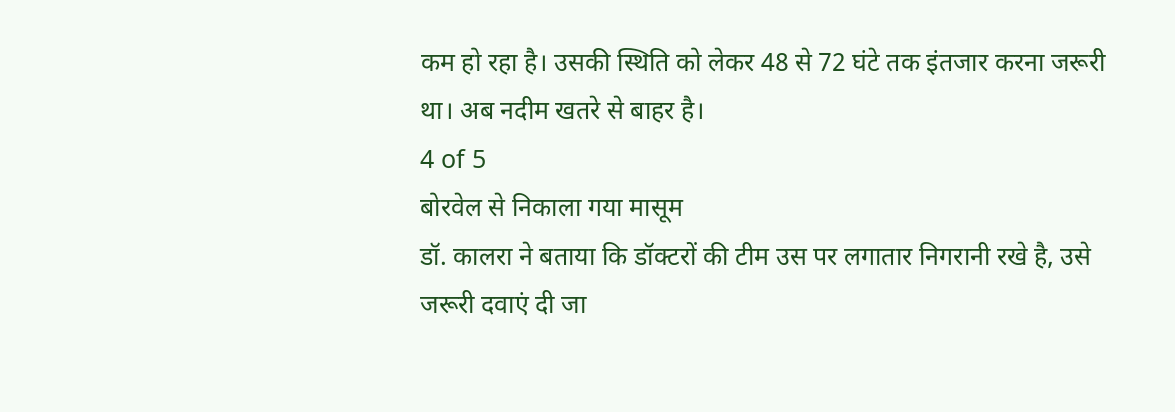कम हो रहा है। उसकी स्थिति को लेकर 48 से 72 घंटे तक इंतजार करना जरूरी था। अब नदीम खतरे से बाहर है।
4 of 5
बोरवेल से निकाला गया मासूम
डॉ. कालरा ने बताया कि डॉक्टरों की टीम उस पर लगातार निगरानी रखे है, उसे जरूरी दवाएं दी जा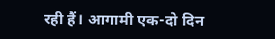रही हैं। आगामी एक-दो दिन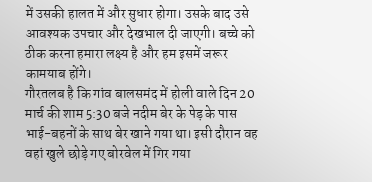में उसकी हालत में और सुधार होगा। उसके बाद उसे आवश्यक उपचार और देखभाल दी जाएगी। बच्चे को ठीक करना हमारा लक्ष्य है और हम इसमें जरूर कामयाब होंगे।
गौरतलब है कि गांव बालसमंद में होली वाले दिन 20 मार्च की शाम 5:30 बजे नदीम बेर के पेड़ के पास भाई-बहनों के साथ बेर खाने गया था। इसी दौरान वह वहां खुले छोड़े गए बोरवेल में गिर गया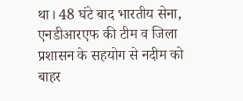था। 48 घंटे बाद भारतीय सेना, एनडीआरएफ की टीम व जिला प्रशासन के सहयोग से नदीम को बाहर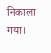निकाला गया।